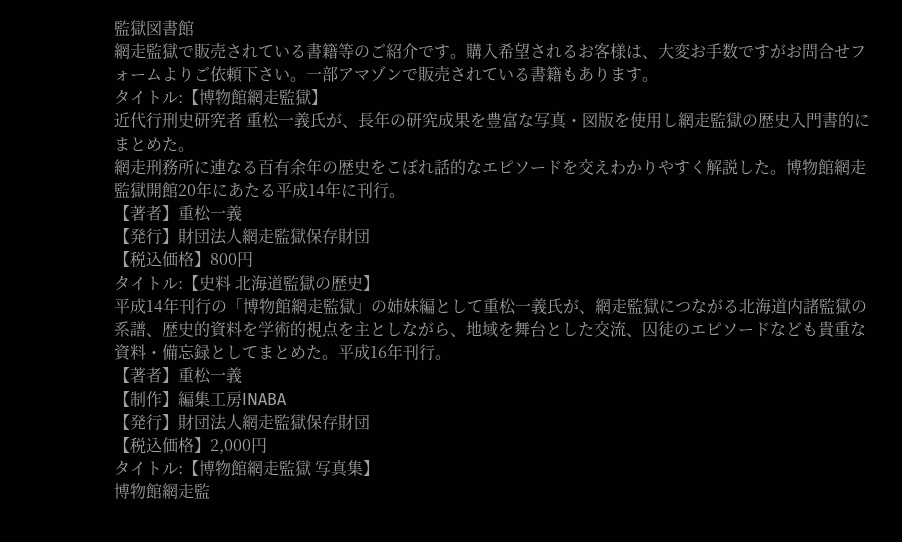監獄図書館
網走監獄で販売されている書籍等のご紹介です。購入希望されるお客様は、大変お手数ですがお問合せフォームよりご依頼下さい。一部アマゾンで販売されている書籍もあります。
タイトル:【博物館網走監獄】
近代行刑史研究者 重松一義氏が、長年の研究成果を豊富な写真・図版を使用し網走監獄の歴史入門書的にまとめた。
網走刑務所に連なる百有余年の歴史をこぼれ話的なエピソードを交えわかりやすく解説した。博物館網走監獄開館20年にあたる平成14年に刊行。
【著者】重松一義
【発行】財団法人網走監獄保存財団
【税込価格】800円
タイトル:【史料 北海道監獄の歴史】
平成14年刊行の「博物館網走監獄」の姉妹編として重松一義氏が、網走監獄につながる北海道内諸監獄の系譜、歴史的資料を学術的視点を主としながら、地域を舞台とした交流、囚徒のエピソードなども貴重な資料・備忘録としてまとめた。平成16年刊行。
【著者】重松一義
【制作】編集工房INABA
【発行】財団法人網走監獄保存財団
【税込価格】2,000円
タイトル:【博物館網走監獄 写真集】
博物館網走監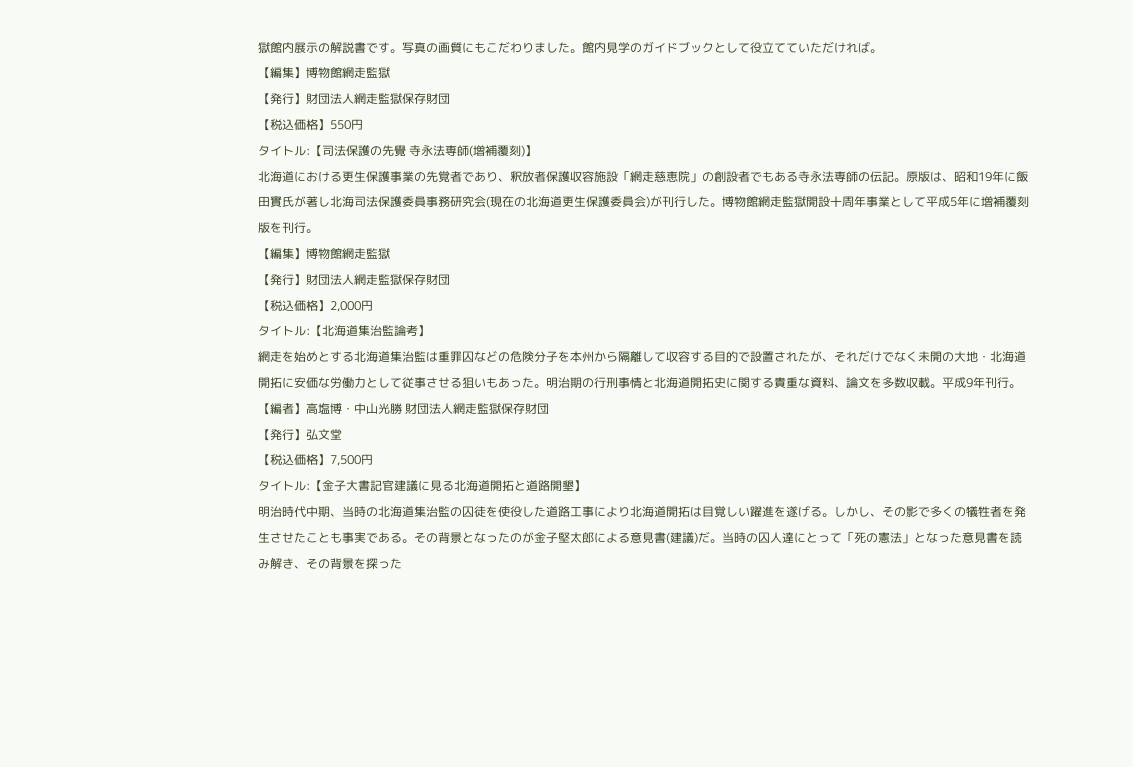獄館内展示の解説書です。写真の画質にもこだわりました。館内見学のガイドブックとして役立てていただければ。
【編集】博物館網走監獄
【発行】財団法人網走監獄保存財団
【税込価格】550円
タイトル:【司法保護の先覺 寺永法専師(増補覆刻)】
北海道における更生保護事業の先覚者であり、釈放者保護収容施設「網走慈恵院」の創設者でもある寺永法専師の伝記。原版は、昭和19年に飯田實氏が著し北海司法保護委員事務研究会(現在の北海道更生保護委員会)が刊行した。博物館網走監獄開設十周年事業として平成5年に増補覆刻版を刊行。
【編集】博物館網走監獄
【発行】財団法人網走監獄保存財団
【税込価格】2,000円
タイトル:【北海道集治監論考】
網走を始めとする北海道集治監は重罪囚などの危険分子を本州から隔離して収容する目的で設置されたが、それだけでなく未開の大地・北海道開拓に安価な労働力として従事させる狙いもあった。明治期の行刑事情と北海道開拓史に関する貴重な資料、論文を多数収載。平成9年刊行。
【編者】高塩博・中山光勝 財団法人網走監獄保存財団
【発行】弘文堂
【税込価格】7,500円
タイトル:【金子大書記官建議に見る北海道開拓と道路開墾】
明治時代中期、当時の北海道集治監の囚徒を使役した道路工事により北海道開拓は目覚しい躍進を遂げる。しかし、その影で多くの犠牲者を発生させたことも事実である。その背景となったのが金子堅太郎による意見書(建議)だ。当時の囚人達にとって「死の憲法」となった意見書を読み解き、その背景を探った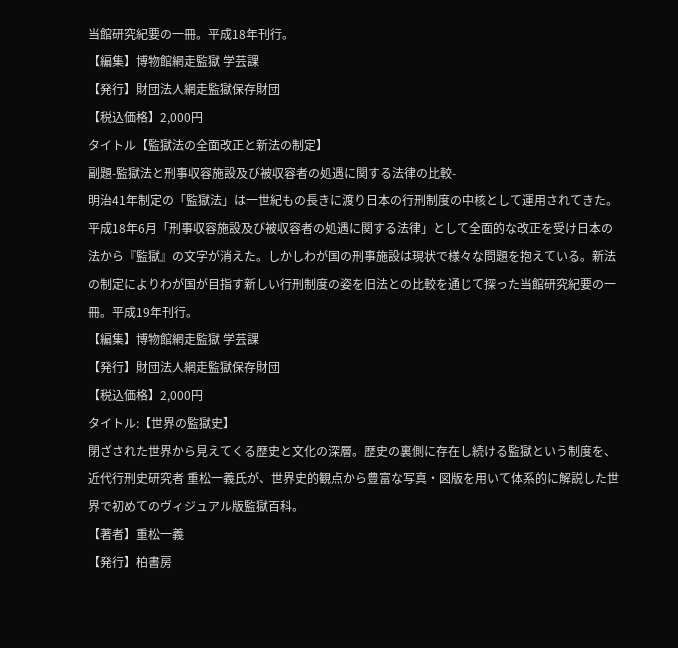当館研究紀要の一冊。平成18年刊行。
【編集】博物館網走監獄 学芸課
【発行】財団法人網走監獄保存財団
【税込価格】2,000円
タイトル【監獄法の全面改正と新法の制定】
副題-監獄法と刑事収容施設及び被収容者の処遇に関する法律の比較-
明治41年制定の「監獄法」は一世紀もの長きに渡り日本の行刑制度の中核として運用されてきた。平成18年6月「刑事収容施設及び被収容者の処遇に関する法律」として全面的な改正を受け日本の法から『監獄』の文字が消えた。しかしわが国の刑事施設は現状で様々な問題を抱えている。新法の制定によりわが国が目指す新しい行刑制度の姿を旧法との比較を通じて探った当館研究紀要の一冊。平成19年刊行。
【編集】博物館網走監獄 学芸課
【発行】財団法人網走監獄保存財団
【税込価格】2,000円
タイトル:【世界の監獄史】
閉ざされた世界から見えてくる歴史と文化の深層。歴史の裏側に存在し続ける監獄という制度を、近代行刑史研究者 重松一義氏が、世界史的観点から豊富な写真・図版を用いて体系的に解説した世界で初めてのヴィジュアル版監獄百科。
【著者】重松一義
【発行】柏書房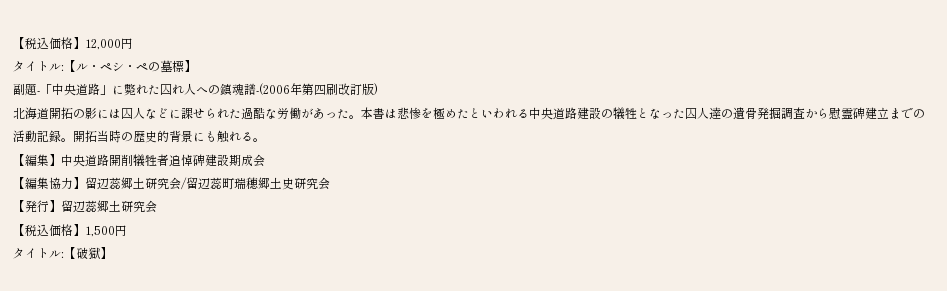【税込価格】12,000円
タイトル:【ル・ペシ・ペの墓標】
副題-「中央道路」に斃れた囚れ人への鎮魂譜-(2006年第四刷改訂版)
北海道開拓の影には囚人などに課せられた過酷な労働があった。本書は悲惨を極めたといわれる中央道路建設の犠牲となった囚人達の遺骨発掘調査から慰霊碑建立までの活動記録。開拓当時の歴史的背景にも触れる。
【編集】中央道路開削犠牲者追悼碑建設期成会
【編集協力】留辺蕊郷土研究会/留辺蕊町瑞穂郷土史研究会
【発行】留辺蕊郷土研究会
【税込価格】1,500円
タイトル:【破獄】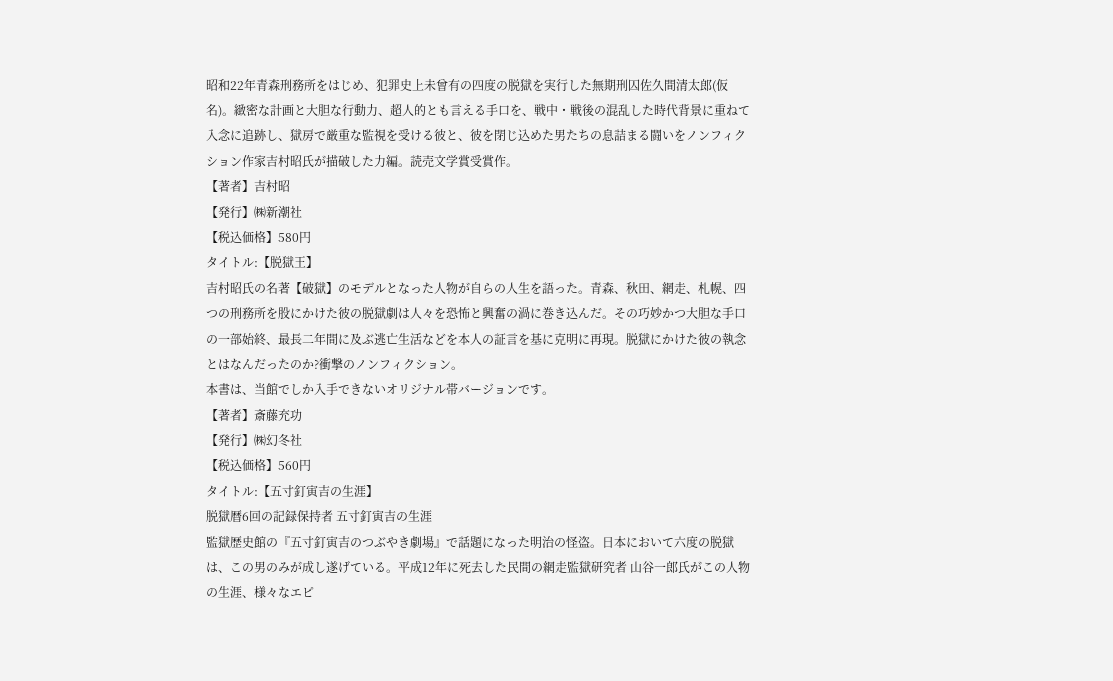昭和22年青森刑務所をはじめ、犯罪史上未曾有の四度の脱獄を実行した無期刑囚佐久間清太郎(仮名)。緻密な計画と大胆な行動力、超人的とも言える手口を、戦中・戦後の混乱した時代背景に重ねて入念に追跡し、獄房で厳重な監視を受ける彼と、彼を閉じ込めた男たちの息詰まる闘いをノンフィクション作家吉村昭氏が描破した力編。読売文学賞受賞作。
【著者】吉村昭
【発行】㈱新潮社
【税込価格】580円
タイトル:【脱獄王】
吉村昭氏の名著【破獄】のモデルとなった人物が自らの人生を語った。青森、秋田、網走、札幌、四つの刑務所を股にかけた彼の脱獄劇は人々を恐怖と興奮の渦に巻き込んだ。その巧妙かつ大胆な手口の一部始終、最長二年間に及ぶ逃亡生活などを本人の証言を基に克明に再現。脱獄にかけた彼の執念とはなんだったのか?衝撃のノンフィクション。
本書は、当館でしか入手できないオリジナル帯バージョンです。
【著者】斎藤充功
【発行】㈱幻冬社
【税込価格】560円
タイトル:【五寸釘寅吉の生涯】
脱獄暦6回の記録保持者 五寸釘寅吉の生涯
監獄歴史館の『五寸釘寅吉のつぶやき劇場』で話題になった明治の怪盗。日本において六度の脱獄は、この男のみが成し遂げている。平成12年に死去した民間の網走監獄研究者 山谷一郎氏がこの人物の生涯、様々なエピ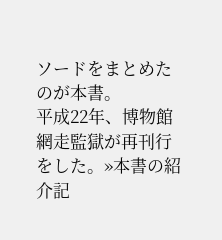ソードをまとめたのが本書。
平成22年、博物館網走監獄が再刊行をした。»本書の紹介記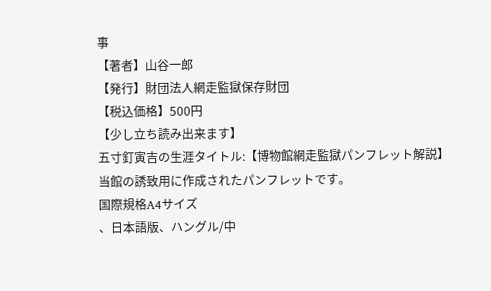事
【著者】山谷一郎
【発行】財団法人網走監獄保存財団
【税込価格】500円
【少し立ち読み出来ます】
五寸釘寅吉の生涯タイトル:【博物館網走監獄パンフレット解説】
当館の誘致用に作成されたパンフレットです。
国際規格A4サイズ
、日本語版、ハングル/中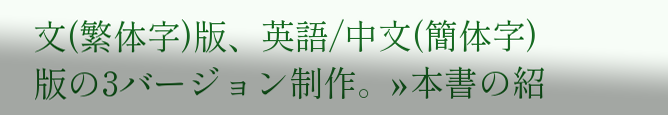文(繁体字)版、英語/中文(簡体字)版の3バージョン制作。»本書の紹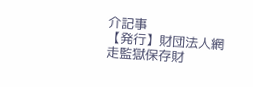介記事
【発行】財団法人網走監獄保存財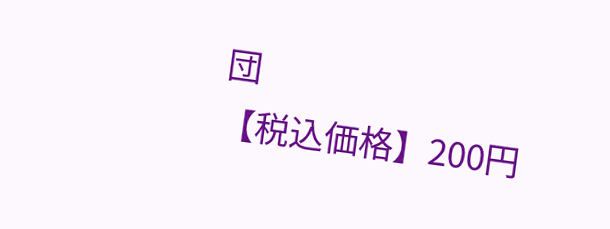団
【税込価格】200円